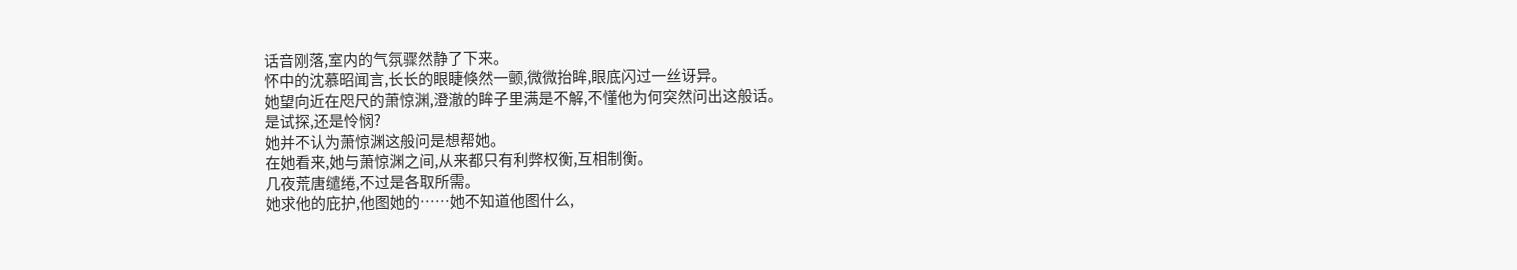话音刚落,室内的气氛骤然静了下来。
怀中的沈慕昭闻言,长长的眼睫倏然一颤,微微抬眸,眼底闪过一丝讶异。
她望向近在咫尺的萧惊渊,澄澈的眸子里满是不解,不懂他为何突然问出这般话。
是试探,还是怜悯?
她并不认为萧惊渊这般问是想帮她。
在她看来,她与萧惊渊之间,从来都只有利弊权衡,互相制衡。
几夜荒唐缱绻,不过是各取所需。
她求他的庇护,他图她的……她不知道他图什么,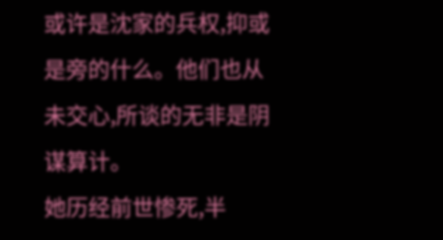或许是沈家的兵权,抑或是旁的什么。他们也从未交心,所谈的无非是阴谋算计。
她历经前世惨死,半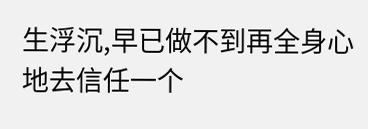生浮沉,早已做不到再全身心地去信任一个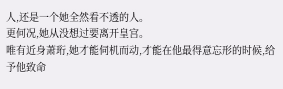人,还是一个她全然看不透的人。
更何况,她从没想过要离开皇宫。
唯有近身萧珩,她才能伺机而动,才能在他最得意忘形的时候,给予他致命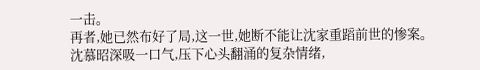一击。
再者,她已然布好了局,这一世,她断不能让沈家重蹈前世的惨案。
沈慕昭深吸一口气,压下心头翻涌的复杂情绪,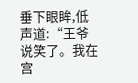垂下眼眸,低声道:“王爷说笑了。我在宫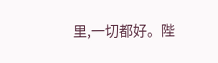里,一切都好。陛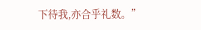下待我,亦合乎礼数。”